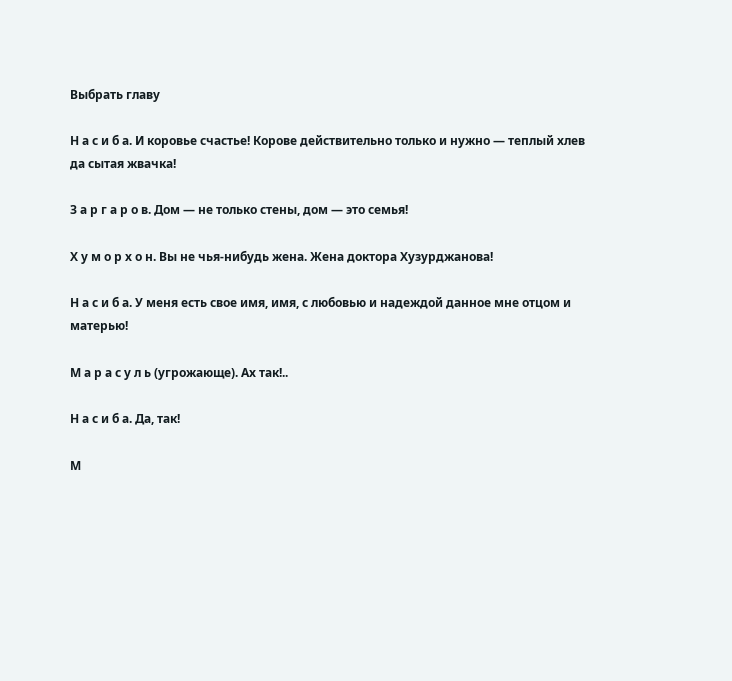Выбрать главу

Н а с и б а. И коровье счастье! Корове действительно только и нужно — теплый хлев да сытая жвачка!

З а р г а р о в. Дом — не только стены, дом — это семья!

Х у м о р х о н. Вы не чья-нибудь жена. Жена доктора Хузурджанова!

Н а с и б а. У меня есть свое имя, имя, с любовью и надеждой данное мне отцом и матерью!

М а р а с у л ь (угрожающе). Ах так!..

Н а с и б а. Да, так!

М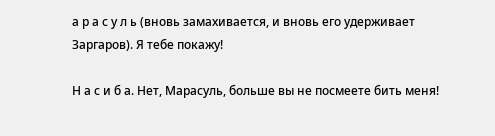а р а с у л ь (вновь замахивается, и вновь его удерживает Заргаров). Я тебе покажу!

Н а с и б а. Нет, Марасуль, больше вы не посмеете бить меня!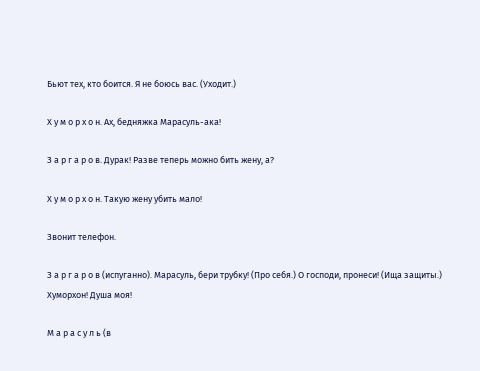Бьют тех, кто боится. Я не боюсь вас. (Уходит.)

Х у м о р х о н. Ах, бедняжка Марасуль-ака!

З а р г а р о в. Дурак! Разве теперь можно бить жену, а?

Х у м о р х о н. Такую жену убить мало!

Звонит телефон.

З а р г а р о в (испуганно). Марасуль, бери трубку! (Про себя.) О господи, пронеси! (Ища защиты.) Хуморхон! Душа моя!

М а р а с у л ь (в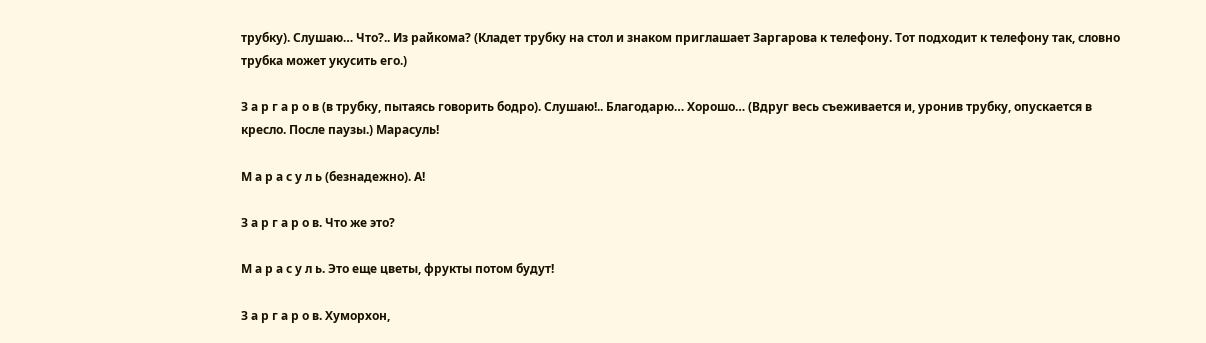трубку). Слушаю… Что?.. Из райкома? (Кладет трубку на стол и знаком приглашает Заргарова к телефону. Тот подходит к телефону так, словно трубка может укусить его.)

З а р г а р о в (в трубку, пытаясь говорить бодро). Слушаю!.. Благодарю… Хорошо… (Вдруг весь съеживается и, уронив трубку, опускается в кресло. После паузы.) Марасуль!

М а р а с у л ь (безнадежно). А!

З а р г а р о в. Что же это?

М а р а с у л ь. Это еще цветы, фрукты потом будут!

З а р г а р о в. Хуморхон,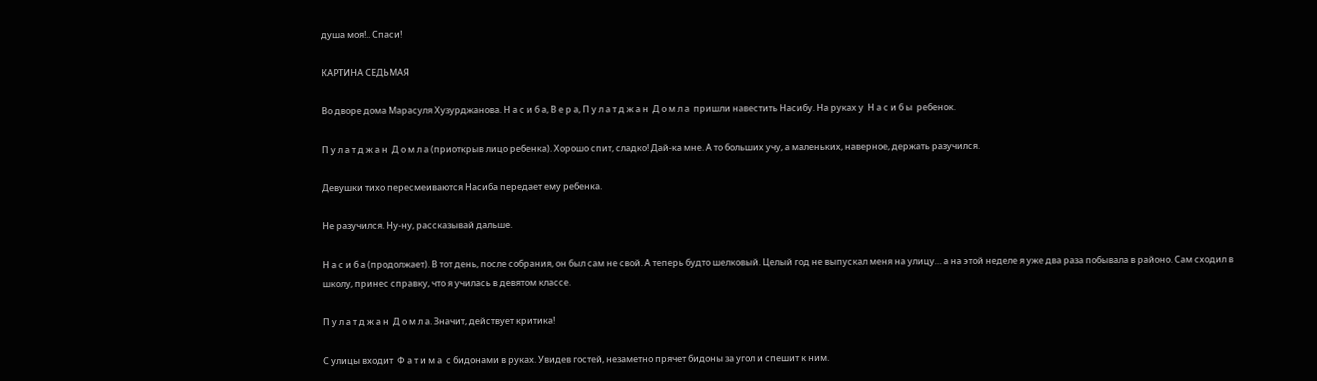душа моя!.. Спаси!

КАРТИНА СЕДЬМАЯ

Во дворе дома Марасуля Хузурджанова. Н а с и б а, В е р а, П у л а т д ж а н  Д о м л а  пришли навестить Насибу. На руках у  Н а с и б ы  ребенок.

П у л а т д ж а н  Д о м л а (приоткрыв лицо ребенка). Хорошо спит, сладко! Дай-ка мне. А то больших учу, а маленьких, наверное, держать разучился.

Девушки тихо пересмеиваются Насиба передает ему ребенка.

Не разучился. Ну-ну, рассказывай дальше.

Н а с и б а (продолжает). В тот день, после собрания, он был сам не свой. А теперь будто шелковый. Целый год не выпускал меня на улицу… а на этой неделе я уже два раза побывала в районо. Сам сходил в школу, принес справку, что я училась в девятом классе.

П у л а т д ж а н  Д о м л а. Значит, действует критика!

С улицы входит  Ф а т и м а  с бидонами в руках. Увидев гостей, незаметно прячет бидоны за угол и спешит к ним.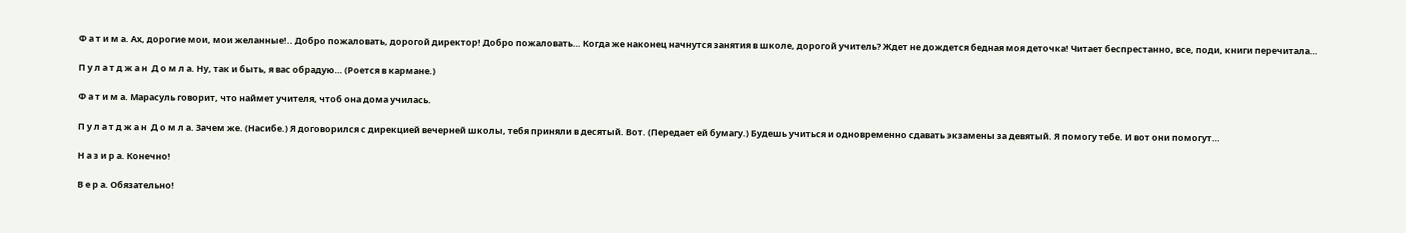Ф а т и м а. Ах, дорогие мои, мои желанные!.. Добро пожаловать, дорогой директор! Добро пожаловать… Когда же наконец начнутся занятия в школе, дорогой учитель? Ждет не дождется бедная моя деточка! Читает беспрестанно, все, поди, книги перечитала…

П у л а т д ж а н  Д о м л а. Ну, так и быть, я вас обрадую… (Роется в кармане.)

Ф а т и м а. Марасуль говорит, что наймет учителя, чтоб она дома училась.

П у л а т д ж а н  Д о м л а. Зачем же. (Насибе.) Я договорился с дирекцией вечерней школы, тебя приняли в десятый. Вот. (Передает ей бумагу.) Будешь учиться и одновременно сдавать экзамены за девятый. Я помогу тебе. И вот они помогут…

Н а з и р а. Конечно!

В е р а. Обязательно!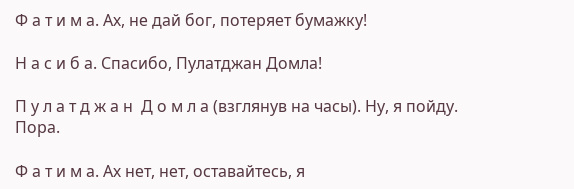Ф а т и м а. Ах, не дай бог, потеряет бумажку!

Н а с и б а. Спасибо, Пулатджан Домла!

П у л а т д ж а н  Д о м л а (взглянув на часы). Ну, я пойду. Пора.

Ф а т и м а. Ах нет, нет, оставайтесь, я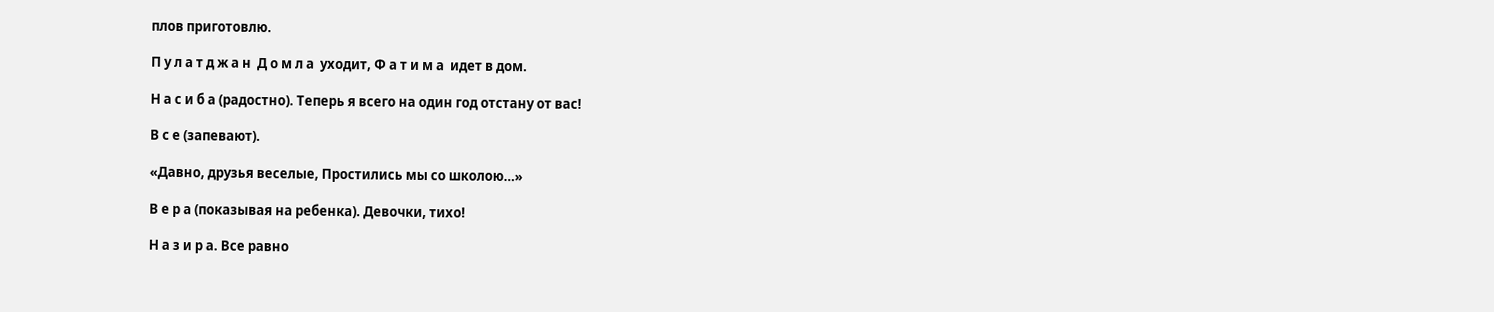плов приготовлю.

П у л а т д ж а н  Д о м л а  уходит, Ф а т и м а  идет в дом.

Н а с и б а (радостно). Теперь я всего на один год отстану от вас!

В с е (запевают).

«Давно, друзья веселые, Простились мы со школою…»

В е р а (показывая на ребенка). Девочки, тихо!

Н а з и р а. Все равно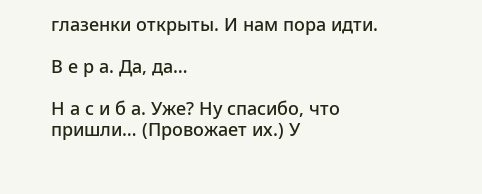глазенки открыты. И нам пора идти.

В е р а. Да, да…

Н а с и б а. Уже? Ну спасибо, что пришли… (Провожает их.) У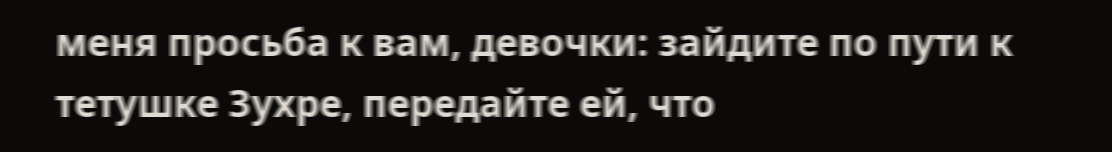меня просьба к вам, девочки: зайдите по пути к тетушке Зухре, передайте ей, что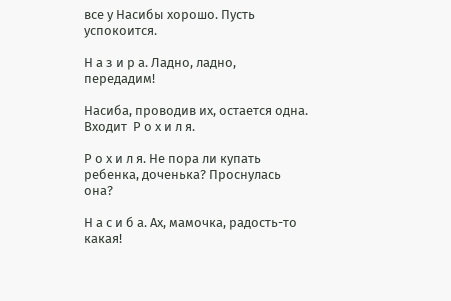все у Насибы хорошо. Пусть успокоится.

Н а з и р а. Ладно, ладно, передадим!

Насиба, проводив их, остается одна. Входит  Р о х и л я.

Р о х и л я. Не пора ли купать ребенка, доченька? Проснулась она?

Н а с и б а. Ах, мамочка, радость-то какая!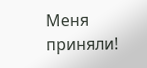Меня приняли!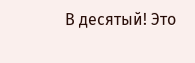В десятый! Это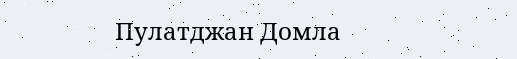Пулатджан Домла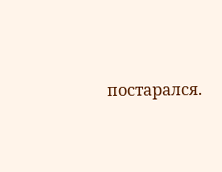постарался.